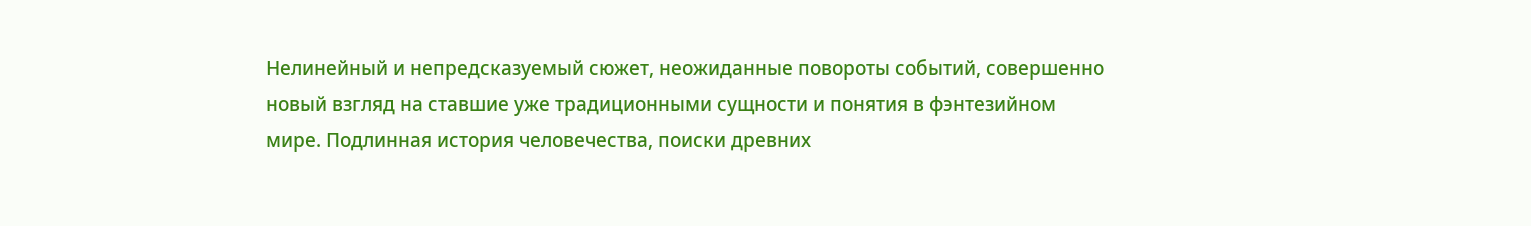Нелинейный и непредсказуемый сюжет, неожиданные повороты событий, совершенно новый взгляд на ставшие уже традиционными сущности и понятия в фэнтезийном мире. Подлинная история человечества, поиски древних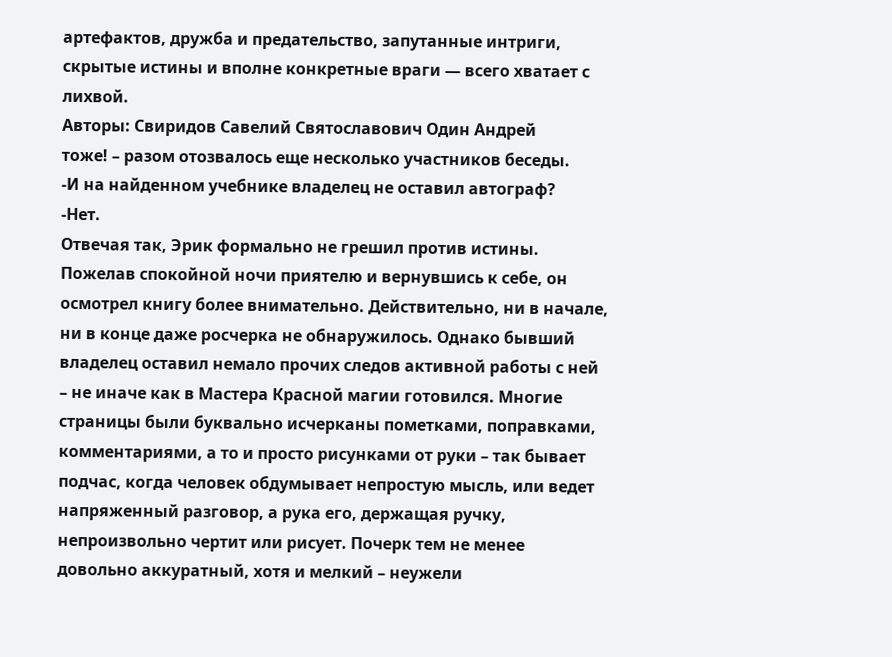артефактов, дружба и предательство, запутанные интриги, скрытые истины и вполне конкретные враги — всего хватает с лихвой.
Авторы: Свиридов Савелий Святославович Один Андрей
тоже! – разом отозвалось еще несколько участников беседы.
‑И на найденном учебнике владелец не оставил автограф?
‑Нет.
Отвечая так, Эрик формально не грешил против истины. Пожелав спокойной ночи приятелю и вернувшись к себе, он осмотрел книгу более внимательно. Действительно, ни в начале, ни в конце даже росчерка не обнаружилось. Однако бывший владелец оставил немало прочих следов активной работы с ней – не иначе как в Мастера Красной магии готовился. Многие страницы были буквально исчерканы пометками, поправками, комментариями, а то и просто рисунками от руки – так бывает подчас, когда человек обдумывает непростую мысль, или ведет напряженный разговор, а рука его, держащая ручку, непроизвольно чертит или рисует. Почерк тем не менее довольно аккуратный, хотя и мелкий – неужели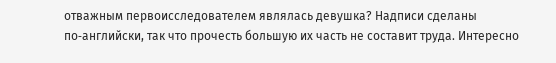отважным первоисследователем являлась девушка? Надписи сделаны по‑английски, так что прочесть большую их часть не составит труда. Интересно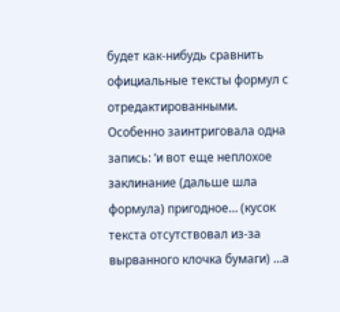будет как‑нибудь сравнить официальные тексты формул с отредактированными. Особенно заинтриговала одна запись: ‘и вот еще неплохое заклинание (дальше шла формула) пригодное… (кусок текста отсутствовал из‑за вырванного клочка бумаги) …а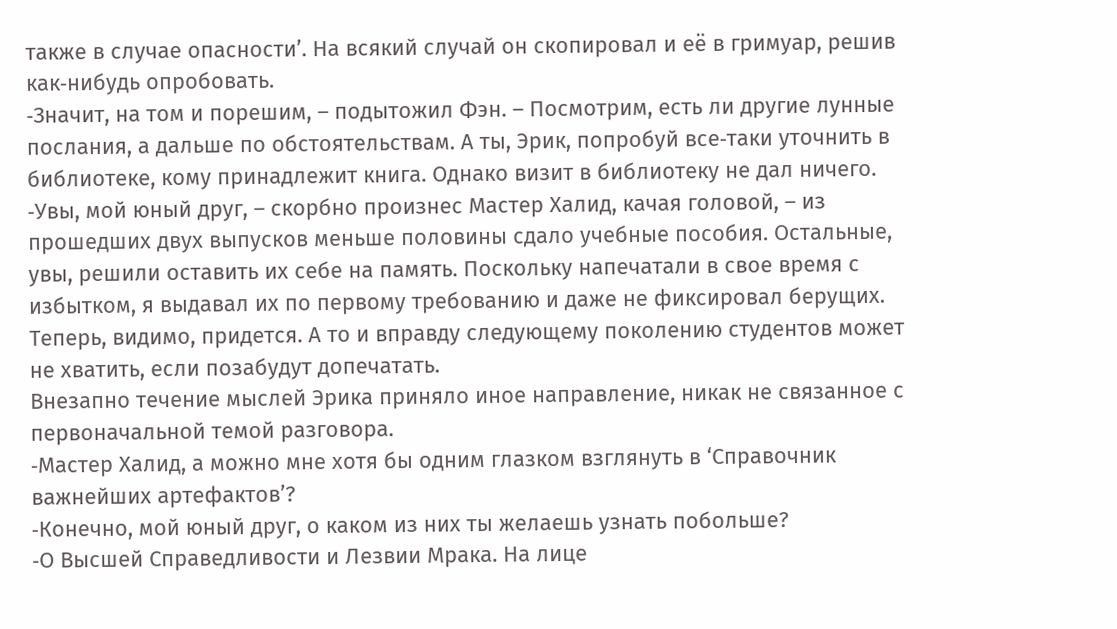также в случае опасности’. На всякий случай он скопировал и её в гримуар, решив как‑нибудь опробовать.
‑Значит, на том и порешим, – подытожил Фэн. – Посмотрим, есть ли другие лунные послания, а дальше по обстоятельствам. А ты, Эрик, попробуй все‑таки уточнить в библиотеке, кому принадлежит книга. Однако визит в библиотеку не дал ничего.
‑Увы, мой юный друг, – скорбно произнес Мастер Халид, качая головой, – из прошедших двух выпусков меньше половины сдало учебные пособия. Остальные, увы, решили оставить их себе на память. Поскольку напечатали в свое время с избытком, я выдавал их по первому требованию и даже не фиксировал берущих. Теперь, видимо, придется. А то и вправду следующему поколению студентов может не хватить, если позабудут допечатать.
Внезапно течение мыслей Эрика приняло иное направление, никак не связанное с первоначальной темой разговора.
‑Мастер Халид, а можно мне хотя бы одним глазком взглянуть в ‘Справочник важнейших артефактов’?
‑Конечно, мой юный друг, о каком из них ты желаешь узнать побольше?
‑О Высшей Справедливости и Лезвии Мрака. На лице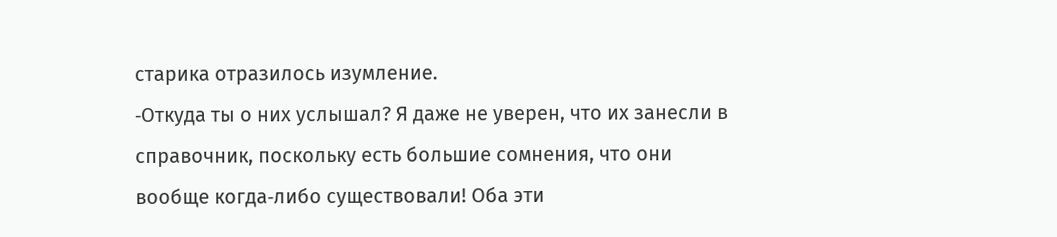старика отразилось изумление.
‑Откуда ты о них услышал? Я даже не уверен, что их занесли в справочник, поскольку есть большие сомнения, что они вообще когда‑либо существовали! Оба эти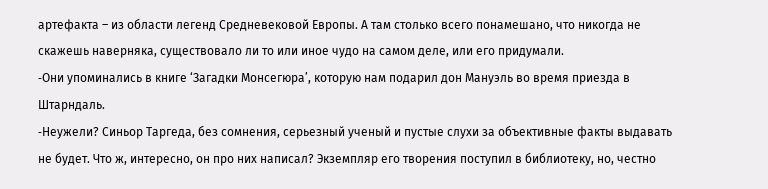артефакта – из области легенд Средневековой Европы. А там столько всего понамешано, что никогда не скажешь наверняка, существовало ли то или иное чудо на самом деле, или его придумали.
‑Они упоминались в книге ‘Загадки Монсегюра’, которую нам подарил дон Мануэль во время приезда в Штарндаль.
‑Неужели? Синьор Таргеда, без сомнения, серьезный ученый и пустые слухи за объективные факты выдавать не будет. Что ж, интересно, он про них написал? Экземпляр его творения поступил в библиотеку, но, честно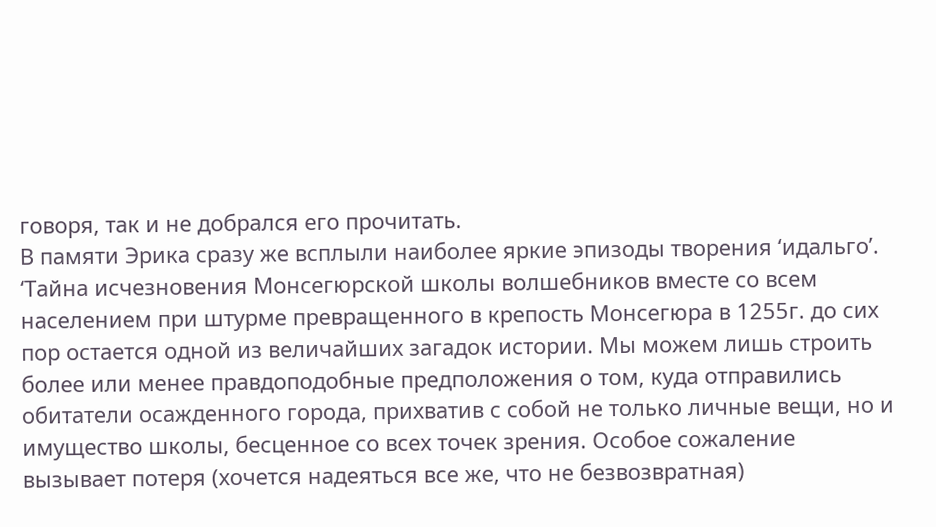говоря, так и не добрался его прочитать.
В памяти Эрика сразу же всплыли наиболее яркие эпизоды творения ‘идальго’.
‘Тайна исчезновения Монсегюрской школы волшебников вместе со всем населением при штурме превращенного в крепость Монсегюра в 1255г. до сих пор остается одной из величайших загадок истории. Мы можем лишь строить более или менее правдоподобные предположения о том, куда отправились обитатели осажденного города, прихватив с собой не только личные вещи, но и имущество школы, бесценное со всех точек зрения. Особое сожаление вызывает потеря (хочется надеяться все же, что не безвозвратная)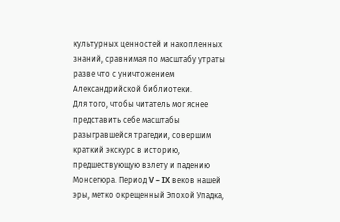культурных ценностей и накопленных знаний, сравнимая по масштабу утраты разве что с уничтожением Александрийской библиотеки.
Для того, чтобы читатель мог яснее представить себе масштабы разыгравшейся трагедии, совершим краткий экскурс в историю, предшествующую взлету и падению Монсегюра. Период V – IX веков нашей эры, метко окрещенный Эпохой Упадка,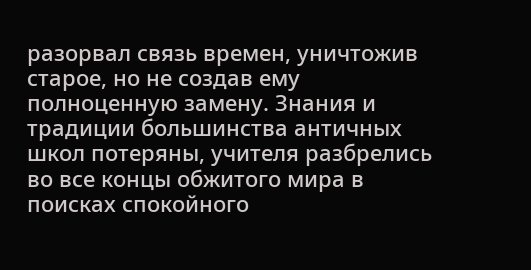разорвал связь времен, уничтожив старое, но не создав ему полноценную замену. Знания и традиции большинства античных школ потеряны, учителя разбрелись во все концы обжитого мира в поисках спокойного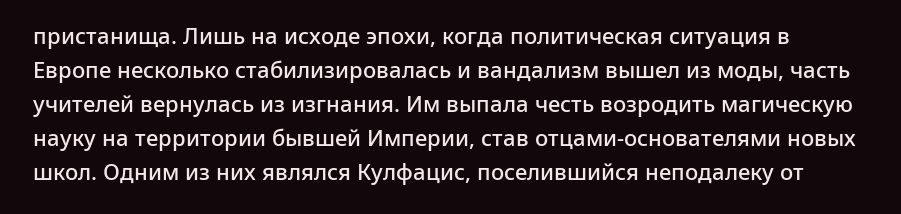пристанища. Лишь на исходе эпохи, когда политическая ситуация в Европе несколько стабилизировалась и вандализм вышел из моды, часть учителей вернулась из изгнания. Им выпала честь возродить магическую науку на территории бывшей Империи, став отцами‑основателями новых школ. Одним из них являлся Кулфацис, поселившийся неподалеку от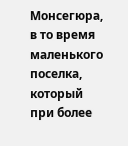Монсегюра, в то время маленького поселка, который при более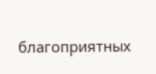благоприятных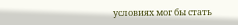условиях мог бы стать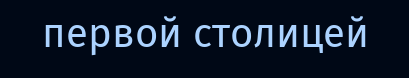первой столицей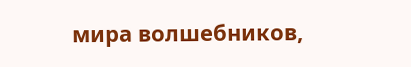мира волшебников,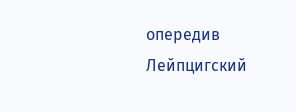опередив Лейпцигский